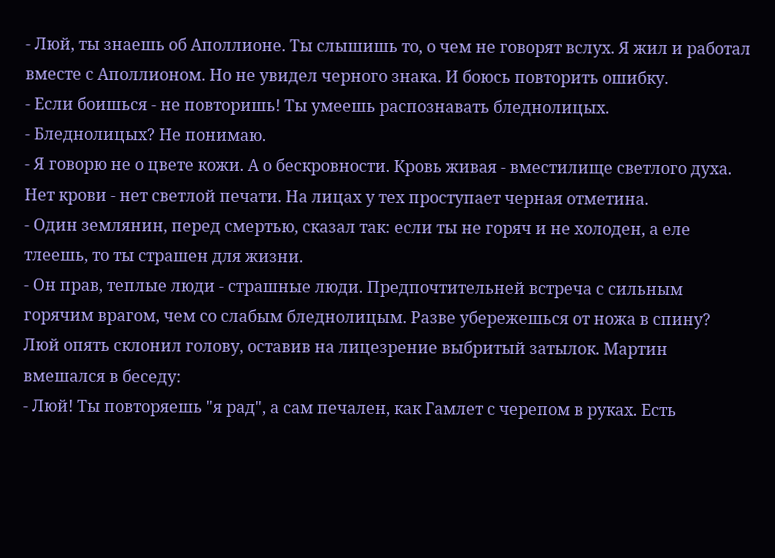- Люй, ты знаешь об Аполлионе. Ты слышишь то, о чем не говорят вслух. Я жил и работал вместе с Аполлионом. Но не увидел черного знака. И боюсь повторить ошибку.
- Если боишься - не повторишь! Ты умеешь распознавать бледнолицых.
- Бледнолицых? Не понимаю.
- Я говорю не о цвете кожи. А о бескровности. Кровь живая - вместилище светлого духа. Нет крови - нет светлой печати. На лицах у тех проступает черная отметина.
- Один землянин, перед смертью, сказал так: если ты не горяч и не холоден, а еле тлеешь, то ты страшен для жизни.
- Он прав, теплые люди - страшные люди. Предпочтительней встреча с сильным горячим врагом, чем со слабым бледнолицым. Разве убережешься от ножа в спину?
Люй опять склонил голову, оставив на лицезрение выбритый затылок. Мартин вмешался в беседу:
- Люй! Ты повторяешь "я рад", а сам печален, как Гамлет с черепом в руках. Есть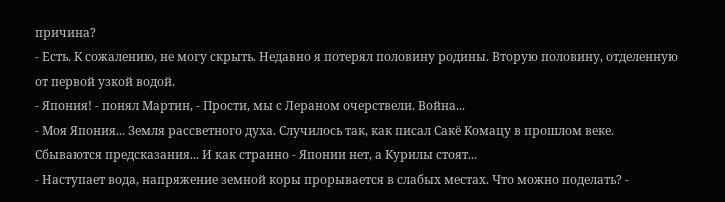причина?
- Есть. К сожалению, не могу скрыть. Недавно я потерял половину родины. Вторую половину, отделенную от первой узкой водой.
- Япония! - понял Мартин, - Прости, мы с Лераном очерствели. Война...
- Моя Япония... Земля рассветного духа. Случилось так, как писал Сакё Комацу в прошлом веке. Сбываются предсказания... И как странно - Японии нет, а Курилы стоят...
- Наступает вода, напряжение земной коры прорывается в слабых местах. Что можно поделать? -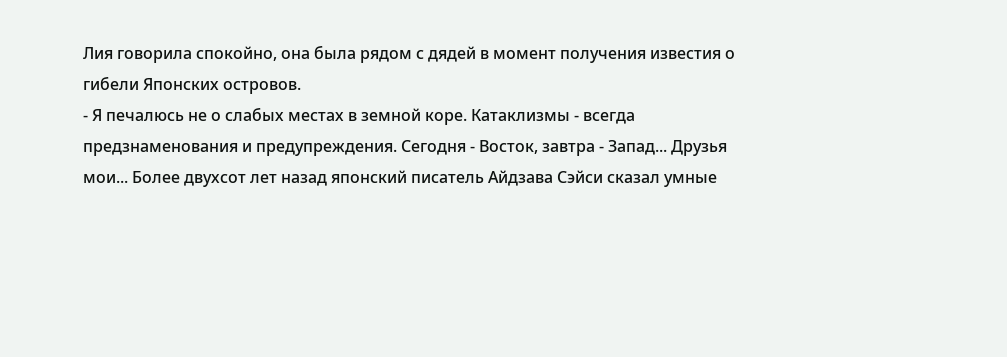Лия говорила спокойно, она была рядом с дядей в момент получения известия о гибели Японских островов.
- Я печалюсь не о слабых местах в земной коре. Катаклизмы - всегда предзнаменования и предупреждения. Сегодня - Восток, завтра - Запад... Друзья мои... Более двухсот лет назад японский писатель Айдзава Сэйси сказал умные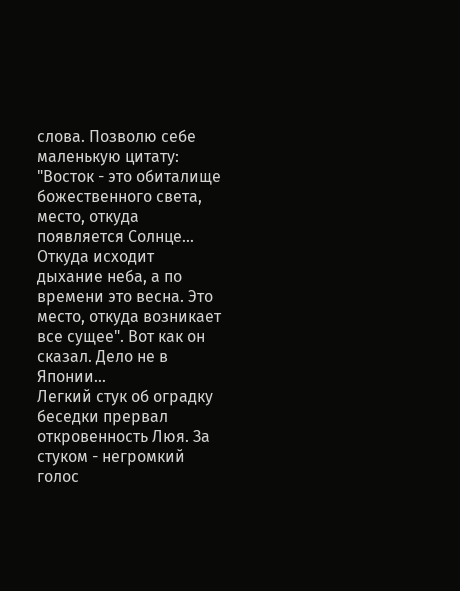слова. Позволю себе маленькую цитату: "Восток - это обиталище божественного света, место, откуда появляется Солнце... Откуда исходит дыхание неба, а по времени это весна. Это место, откуда возникает все сущее". Вот как он сказал. Дело не в Японии...
Легкий стук об оградку беседки прервал откровенность Люя. За стуком - негромкий голос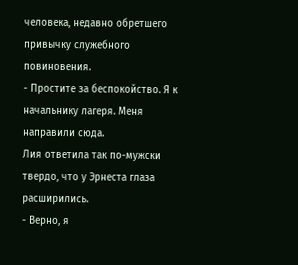человека, недавно обретшего привычку служебного повиновения.
- Простите за беспокойство. Я к начальнику лагеря. Меня направили сюда.
Лия ответила так по-мужски твердо, что у Эрнеста глаза расширились.
- Верно, я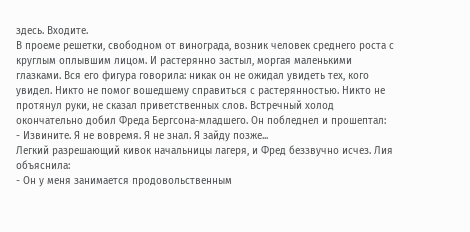здесь. Входите.
В проеме решетки, свободном от винограда, возник человек среднего роста с круглым оплывшим лицом. И растерянно застыл, моргая маленькими глазками. Вся его фигура говорила: никак он не ожидал увидеть тех, кого увидел. Никто не помог вошедшему справиться с растерянностью. Никто не протянул руки, не сказал приветственных слов. Встречный холод окончательно добил Фреда Бергсона-младшего. Он побледнел и прошептал:
- Извините. Я не вовремя. Я не знал. Я зайду позже...
Легкий разрешающий кивок начальницы лагеря, и Фред беззвучно исчез. Лия объяснила:
- Он у меня занимается продовольственным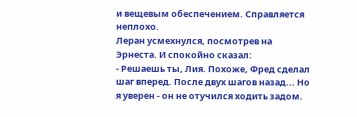и вещевым обеспечением. Справляется неплохо.
Леран усмехнулся, посмотрев на Эрнеста. И спокойно сказал:
- Решаешь ты, Лия. Похоже, Фред сделал шаг вперед. После двух шагов назад... Но я уверен - он не отучился ходить задом.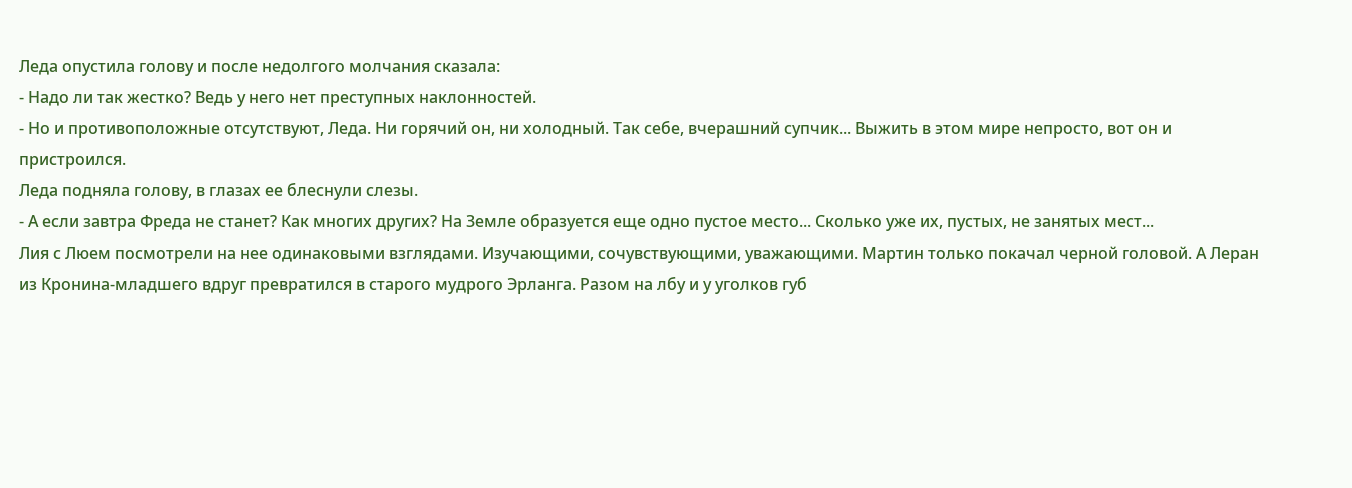Леда опустила голову и после недолгого молчания сказала:
- Надо ли так жестко? Ведь у него нет преступных наклонностей.
- Но и противоположные отсутствуют, Леда. Ни горячий он, ни холодный. Так себе, вчерашний супчик... Выжить в этом мире непросто, вот он и пристроился.
Леда подняла голову, в глазах ее блеснули слезы.
- А если завтра Фреда не станет? Как многих других? На Земле образуется еще одно пустое место... Сколько уже их, пустых, не занятых мест...
Лия с Люем посмотрели на нее одинаковыми взглядами. Изучающими, сочувствующими, уважающими. Мартин только покачал черной головой. А Леран из Кронина-младшего вдруг превратился в старого мудрого Эрланга. Разом на лбу и у уголков губ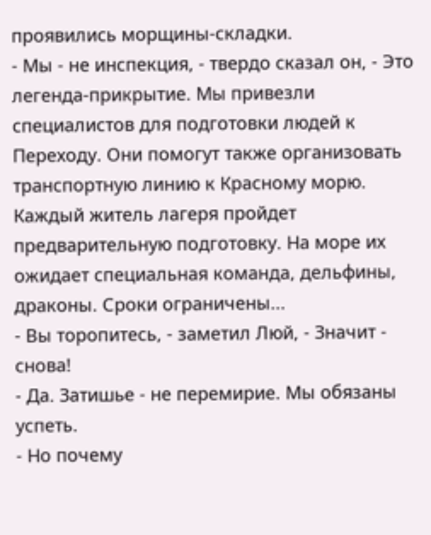проявились морщины-складки.
- Мы - не инспекция, - твердо сказал он, - Это легенда-прикрытие. Мы привезли специалистов для подготовки людей к Переходу. Они помогут также организовать транспортную линию к Красному морю. Каждый житель лагеря пройдет предварительную подготовку. На море их ожидает специальная команда, дельфины, драконы. Сроки ограничены...
- Вы торопитесь, - заметил Люй, - Значит - снова!
- Да. Затишье - не перемирие. Мы обязаны успеть.
- Но почему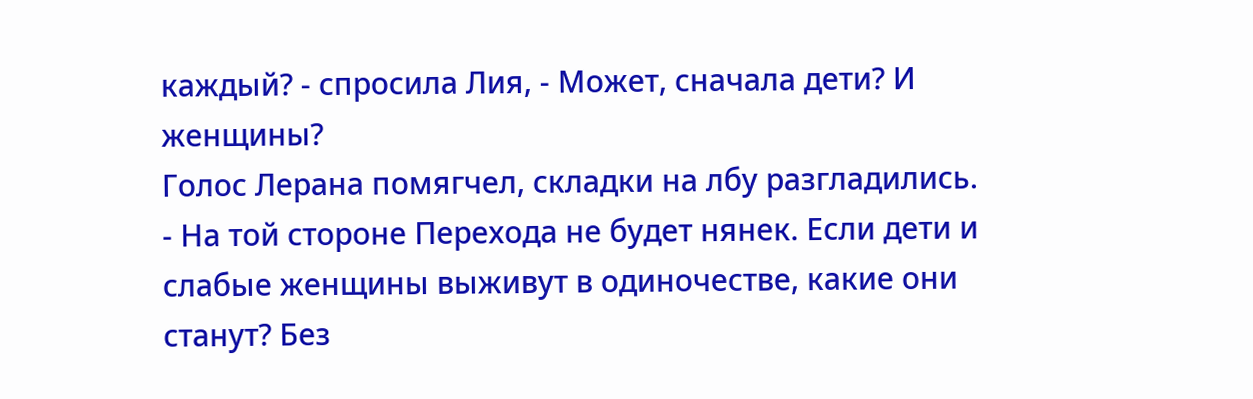каждый? - спросила Лия, - Может, сначала дети? И женщины?
Голос Лерана помягчел, складки на лбу разгладились.
- На той стороне Перехода не будет нянек. Если дети и слабые женщины выживут в одиночестве, какие они станут? Без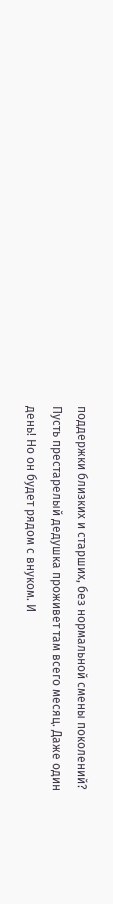поддержки близких и старших, без нормальной смены поколений? Пусть престарелый дедушка проживет там всего месяц. Даже один день! Но он будет рядом с внуком. И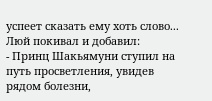успеет сказать ему хоть слово...
Люй покивал и добавил:
- Принц Шакьямуни ступил на путь просветления, увидев рядом болезни,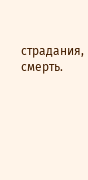страдания, смерть.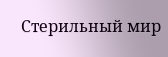Стерильный мир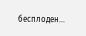бесплоден...